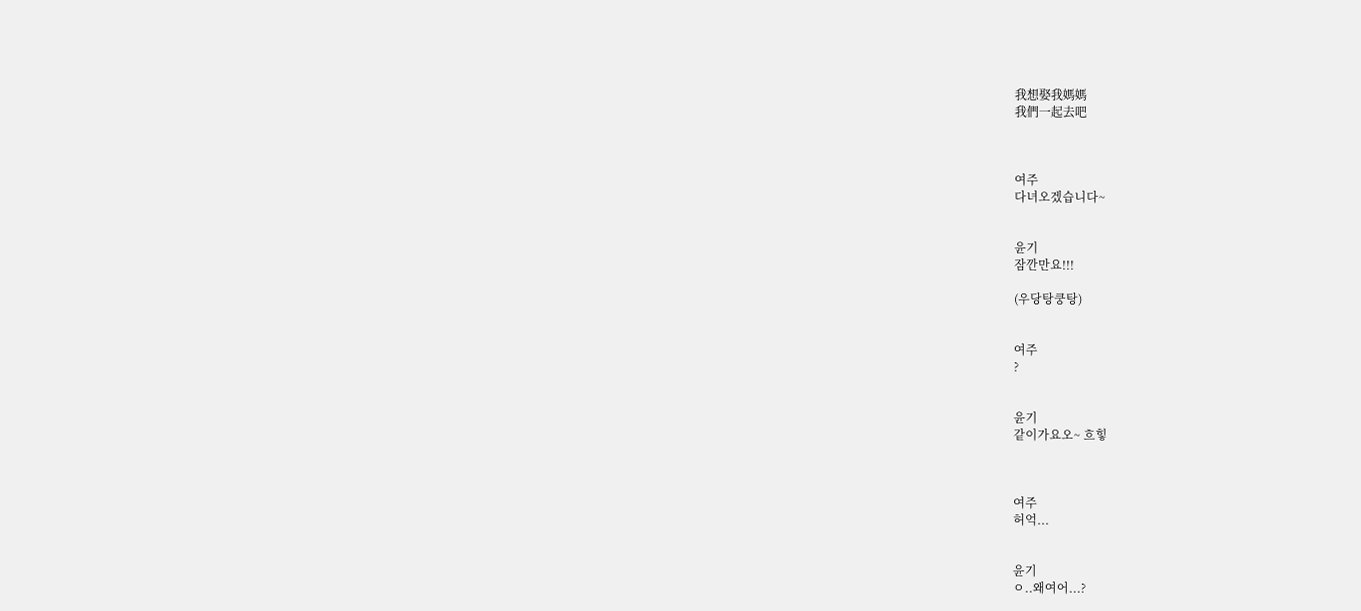我想娶我媽媽
我們一起去吧



여주
다녀오겠습니다~


윤기
잠깐만요!!!

(우당탕쿵탕)


여주
?


윤기
같이가요오~ 흐힣



여주
허억...


윤기
ㅇ..왜여어...?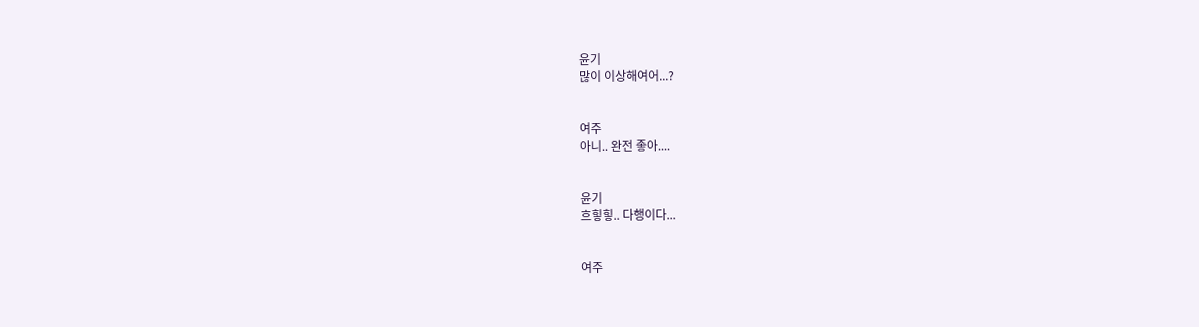윤기
많이 이상해여어...?


여주
아니.. 완전 좋아....


윤기
흐힣힣.. 다행이다...


여주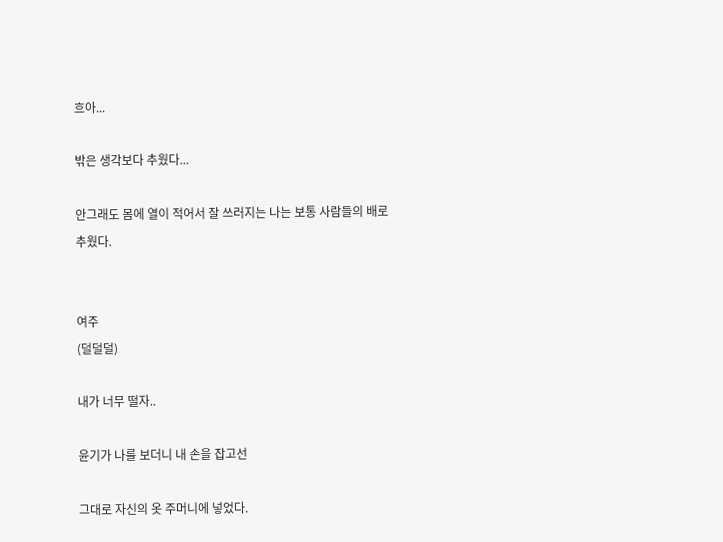흐아...

밖은 생각보다 추웠다...

안그래도 몸에 열이 적어서 잘 쓰러지는 나는 보통 사람들의 배로 추웠다.


여주
(덜덜덜)

내가 너무 떨자..

윤기가 나를 보더니 내 손을 잡고선

그대로 자신의 옷 주머니에 넣었다.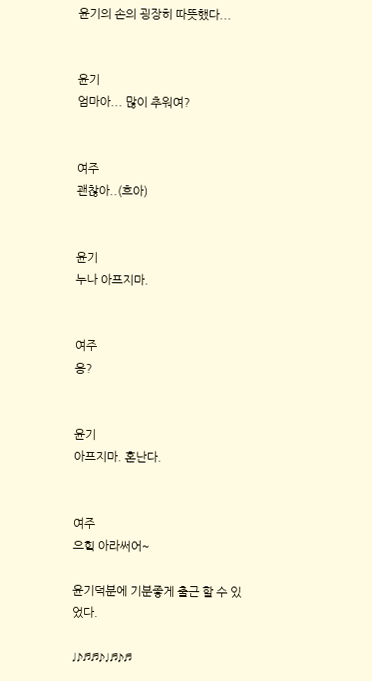윤기의 손의 굉장히 따뜻했다...


윤기
엄마아... 많이 추워여?


여주
괜찮아..(흐아)


윤기
누나 아프지마.


여주
응?


윤기
아프지마. 혼난다.


여주
으힠 아라써어~

윤기덕분에 기분좋게 출근 할 수 있었다.

♩♪♬♬♪♩♬♪♬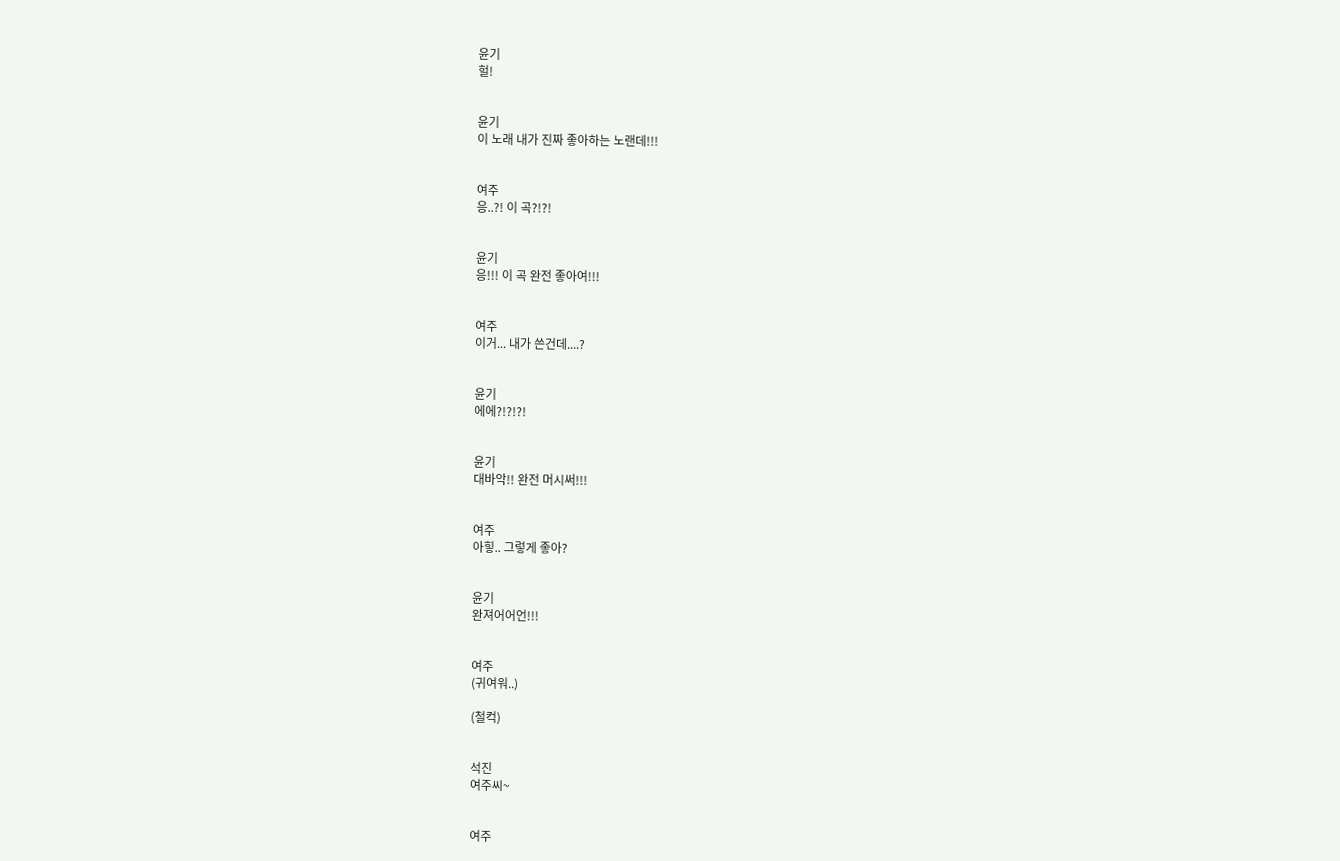윤기
헐!


윤기
이 노래 내가 진짜 좋아하는 노랜데!!!


여주
응..?! 이 곡?!?!


윤기
응!!! 이 곡 완전 좋아여!!!


여주
이거... 내가 쓴건데....?


윤기
에에?!?!?!


윤기
대바악!! 완전 머시써!!!


여주
아힣.. 그렇게 좋아?


윤기
완져어어언!!!


여주
(귀여워..)

(철컥)


석진
여주씨~


여주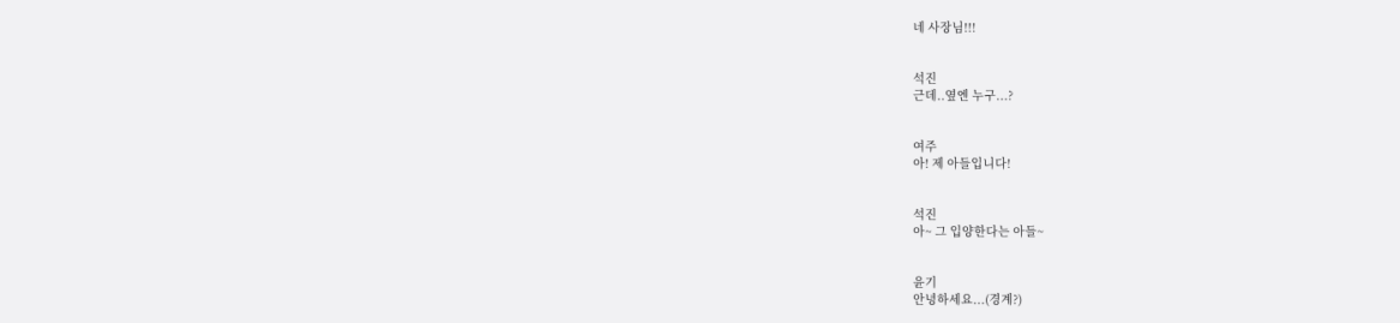네 사장님!!!


석진
근데..옆엔 누구...?


여주
아! 제 아들입니다!


석진
아~ 그 입양한다는 아들~


윤기
안녕하세요...(경계?)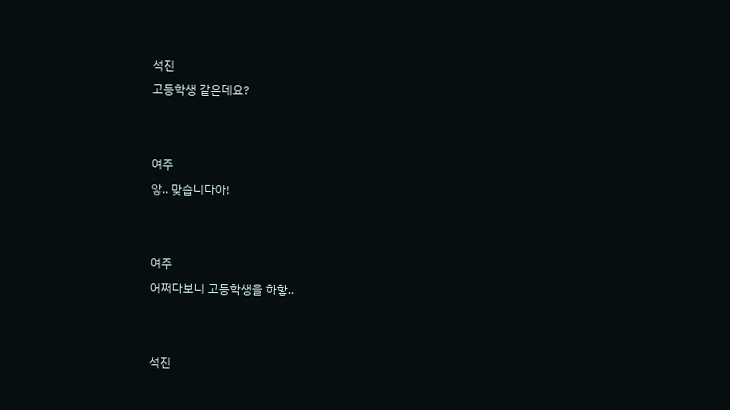석진
고등학생 같은데요?


여주
앟.. 맞습니다아!


여주
어쩌다보니 고등학생을 하핳..


석진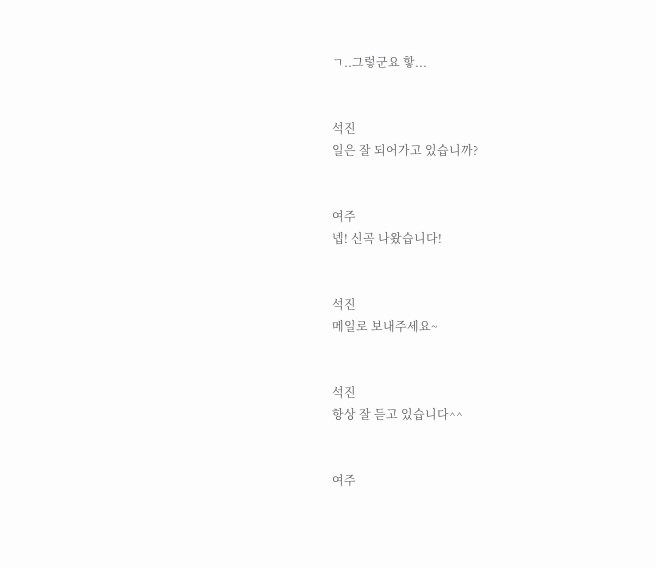ㄱ..그렇군요 핳...


석진
일은 잘 되어가고 있습니까?


여주
넵! 신곡 나왔습니다!


석진
메일로 보내주세요~


석진
항상 잘 듣고 있습니다^^


여주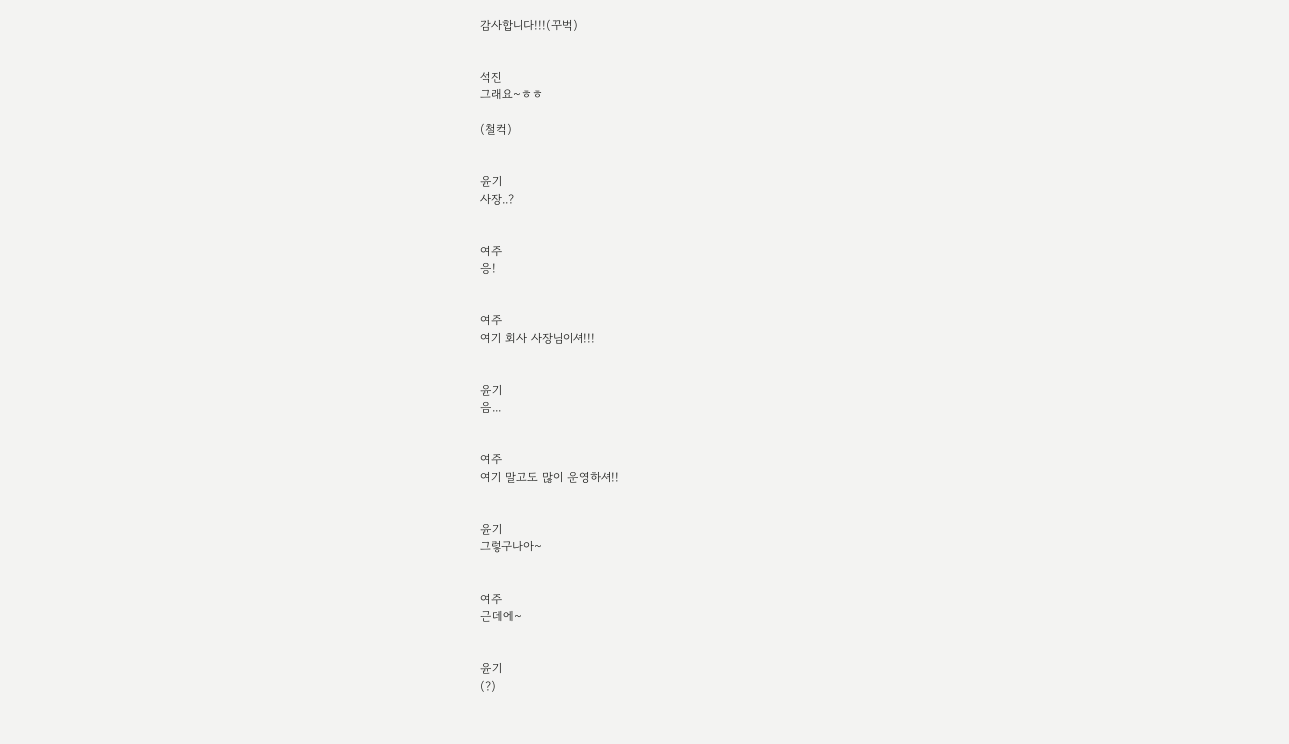감사합니다!!!(꾸벅)


석진
그래요~ㅎㅎ

(철컥)


윤기
사장..?


여주
응!


여주
여기 회사 사장님이셔!!!


윤기
음...


여주
여기 말고도 많이 운영하셔!!


윤기
그렇구나아~


여주
근데에~


윤기
(?)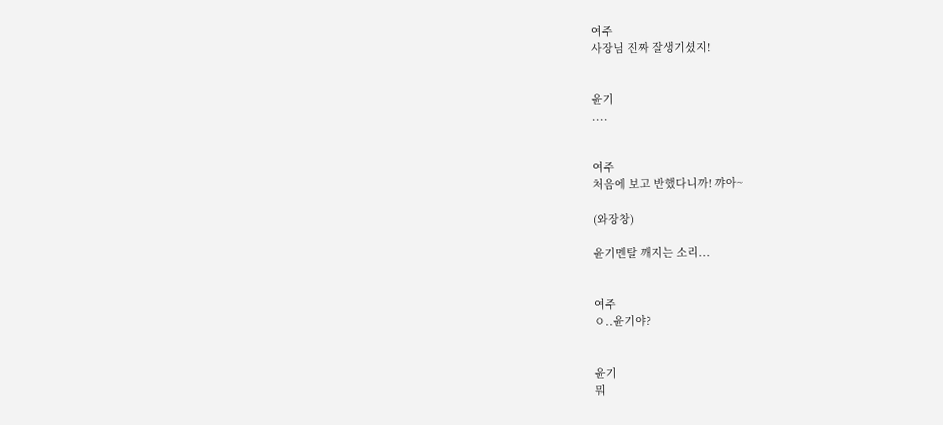여주
사장님 진짜 잘생기셨지!


윤기
....


여주
처음에 보고 반했다니까! 꺄아~

(와장창)

윤기멘탈 깨지는 소리...


여주
ㅇ..윤기야?


윤기
뭐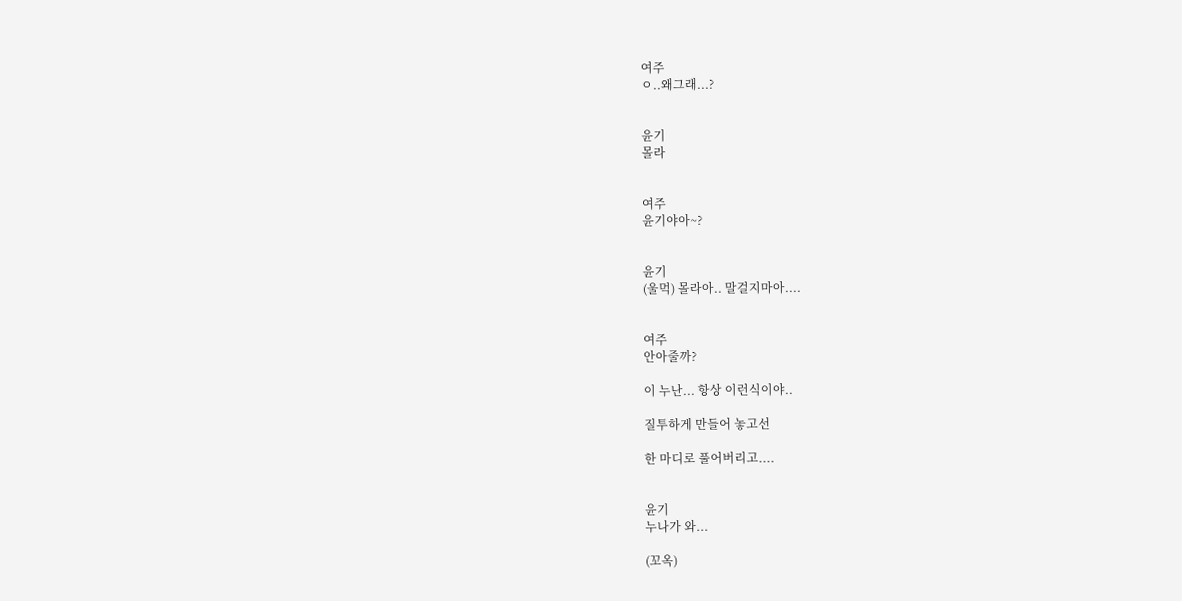여주
ㅇ..왜그래...?


윤기
몰라


여주
윤기야아~?


윤기
(울먹) 몰라아.. 말걸지마아....


여주
안아줄까?

이 누난... 항상 이런식이야..

질투하게 만들어 놓고선

한 마디로 풀어버리고....


윤기
누나가 와...

(꼬옥)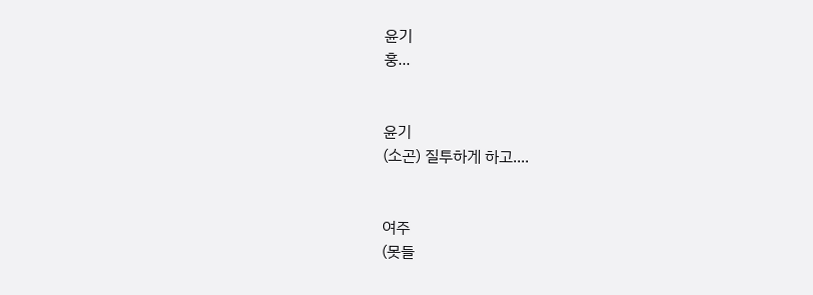윤기
훙...


윤기
(소곤) 질투하게 하고....


여주
(못들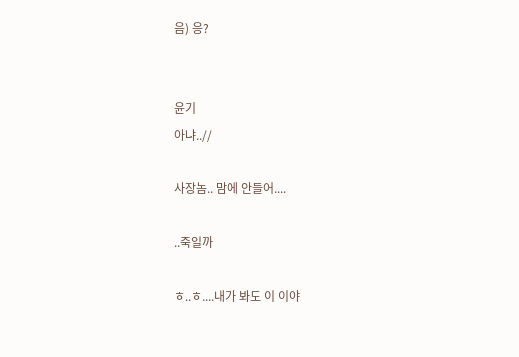음) 응?


윤기
아냐..//

사장놈.. 맘에 안들어....

..죽일까

ㅎ..ㅎ....내가 봐도 이 이야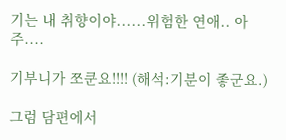기는 내 취향이야......위험한 연애.. 아주....

기부니가 쪼쿤요!!!! (해석:기분이 좋군요.)

그럼 담편에서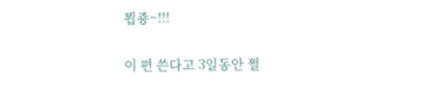뵙죵~!!!

이 편 쓴다고 3일동안 쩔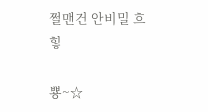쩔맨건 안비밀 흐힣

뿅~☆